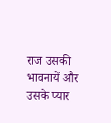राज उसकी भावनायें और उसके प्यार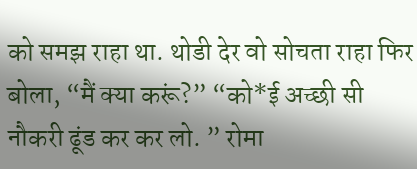को समझ राहा था. थोडी देर वो सोचता राहा फिर बोला, “मैं क्या करूं?” “को*ई अच्छी सी नौकरी ढूंड कर कर लो. ” रोमा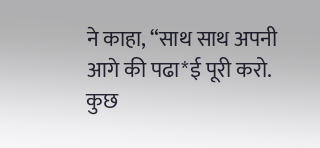ने काहा, “साथ साथ अपनी आगे की पढा*ई पूरी करो. कुछ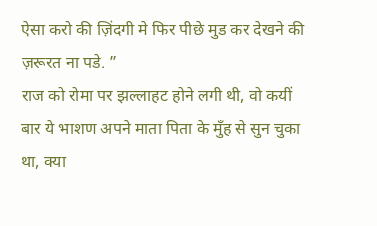ऐसा करो की ज़िंदगी मे फिर पीछे मुड कर देखने की ज़रूरत ना पडे. ”
राज को रोमा पर झल्लाहट होने लगी थी, वो कयीं बार ये भाशण अपने माता पिता के मुँह से सुन चुका था, क्या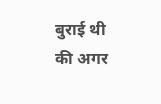बुराई थी की अगर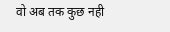वो अब तक कुछ नही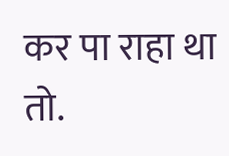कर पा राहा था तो.